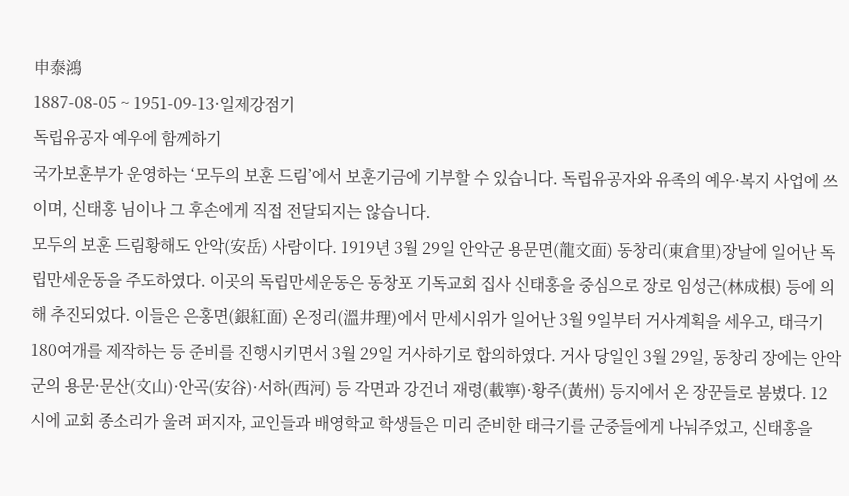申泰鴻
1887-08-05 ~ 1951-09-13·일제강점기
독립유공자 예우에 함께하기
국가보훈부가 운영하는 ‘모두의 보훈 드림’에서 보훈기금에 기부할 수 있습니다. 독립유공자와 유족의 예우·복지 사업에 쓰이며, 신태홍 님이나 그 후손에게 직접 전달되지는 않습니다.
모두의 보훈 드림황해도 안악(安岳) 사람이다. 1919년 3월 29일 안악군 용문면(龍文面) 동창리(東倉里)장날에 일어난 독립만세운동을 주도하였다. 이곳의 독립만세운동은 동창포 기독교회 집사 신태홍을 중심으로 장로 임성근(林成根) 등에 의해 추진되었다. 이들은 은홍면(銀紅面) 온정리(溫井理)에서 만세시위가 일어난 3월 9일부터 거사계획을 세우고, 태극기 180여개를 제작하는 등 준비를 진행시키면서 3월 29일 거사하기로 합의하였다. 거사 당일인 3월 29일, 동창리 장에는 안악군의 용문·문산(文山)·안곡(安谷)·서하(西河) 등 각면과 강건너 재령(載寧)·황주(黃州) 등지에서 온 장꾼들로 붐볐다. 12시에 교회 종소리가 울려 퍼지자, 교인들과 배영학교 학생들은 미리 준비한 태극기를 군중들에게 나눠주었고, 신태홍을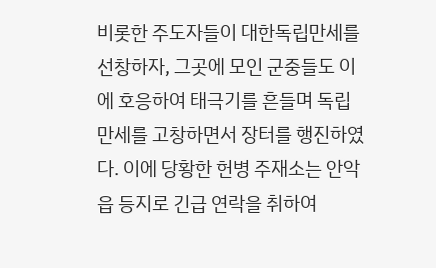비롯한 주도자들이 대한독립만세를 선창하자, 그곳에 모인 군중들도 이에 호응하여 태극기를 흔들며 독립만세를 고창하면서 장터를 행진하였다. 이에 당황한 헌병 주재소는 안악읍 등지로 긴급 연락을 취하여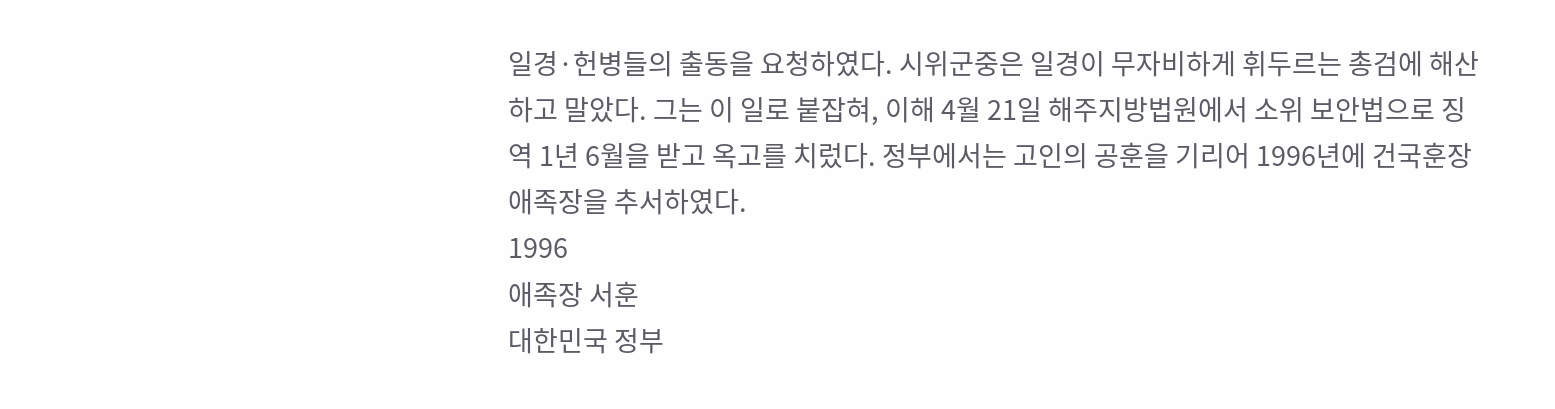일경·헌병들의 출동을 요청하였다. 시위군중은 일경이 무자비하게 휘두르는 총검에 해산하고 말았다. 그는 이 일로 붙잡혀, 이해 4월 21일 해주지방법원에서 소위 보안법으로 징역 1년 6월을 받고 옥고를 치렀다. 정부에서는 고인의 공훈을 기리어 1996년에 건국훈장 애족장을 추서하였다.
1996
애족장 서훈
대한민국 정부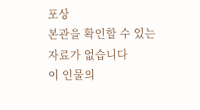포상
본관을 확인할 수 있는 자료가 없습니다
이 인물의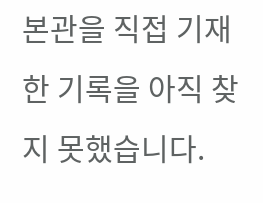본관을 직접 기재한 기록을 아직 찾지 못했습니다.